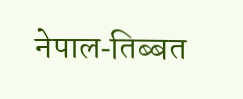नेपाल‑तिब्बत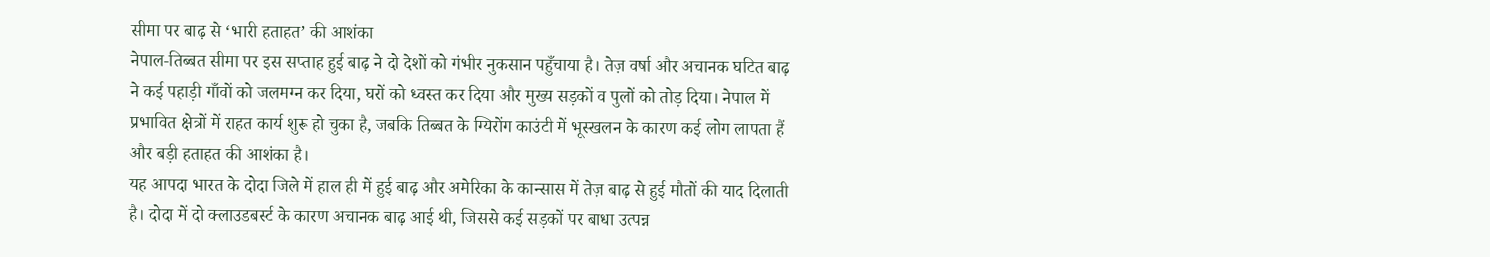सीमा पर बाढ़ से ‘भारी हताहत’ की आशंका
नेपाल‑तिब्बत सीमा पर इस सप्ताह हुई बाढ़ ने दो देशों को गंभीर नुकसान पहुँचाया है। तेज़ वर्षा और अचानक घटित बाढ़ ने कई पहाड़ी गाँवों को जलमग्न कर दिया, घरों को ध्वस्त कर दिया और मुख्य सड़कों व पुलों को तोड़ दिया। नेपाल में प्रभावित क्षेत्रों में राहत कार्य शुरू हो चुका है, जबकि तिब्बत के ग्यिरोंग काउंटी में भूस्खलन के कारण कई लोग लापता हैं और बड़ी हताहत की आशंका है।
यह आपदा भारत के दोदा जिले में हाल ही में हुई बाढ़ और अमेरिका के कान्सास में तेज़ बाढ़ से हुई मौतों की याद दिलाती है। दोदा में दो क्लाउडबर्स्ट के कारण अचानक बाढ़ आई थी, जिससे कई सड़कों पर बाधा उत्पन्न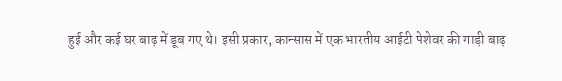हुई और कई घर बाढ़ में डूब गए थे। इसी प्रकार, कान्सास में एक भारतीय आईटी पेशेवर की गाड़ी बाढ़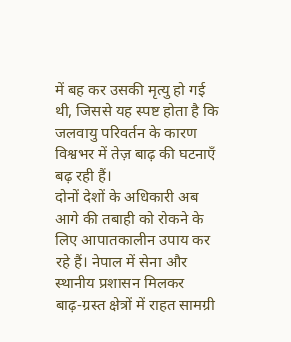में बह कर उसकी मृत्यु हो गई थी, जिससे यह स्पष्ट होता है कि जलवायु परिवर्तन के कारण विश्वभर में तेज़ बाढ़ की घटनाएँ बढ़ रही हैं।
दोनों देशों के अधिकारी अब आगे की तबाही को रोकने के लिए आपातकालीन उपाय कर रहे हैं। नेपाल में सेना और स्थानीय प्रशासन मिलकर बाढ़‑ग्रस्त क्षेत्रों में राहत सामग्री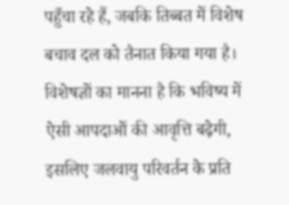पहुँचा रहे हैं, जबकि तिब्बत में विशेष बचाव दल को तैनात किया गया है। विशेषज्ञों का मानना है कि भविष्य में ऐसी आपदाओं की आवृत्ति बढ़ेगी, इसलिए जलवायु परिवर्तन के प्रति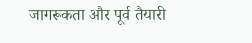जागरूकता और पूर्व तैयारी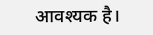आवश्यक है।